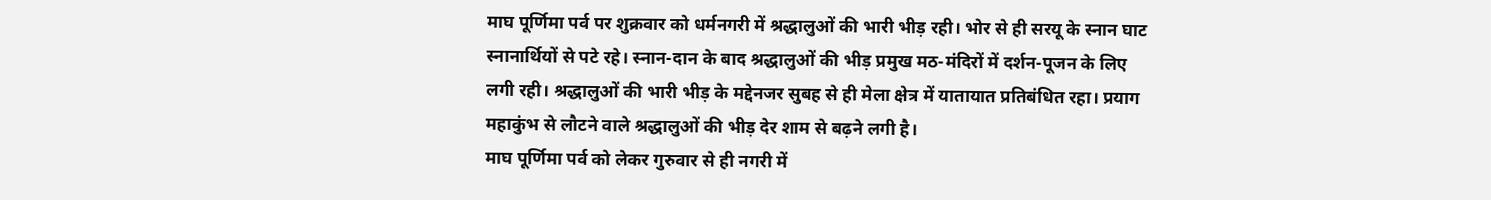माघ पूर्णिमा पर्व पर शुक्रवार को धर्मनगरी में श्रद्धालुओं की भारी भीड़ रही। भोर से ही सरयू के स्नान घाट स्नानार्थियों से पटे रहे। स्नान-दान के बाद श्रद्धालुओं की भीड़ प्रमुख मठ-मंदिरों में दर्शन-पूजन के लिए लगी रही। श्रद्धालुओं की भारी भीड़ के मद्देनजर सुबह से ही मेला क्षेत्र में यातायात प्रतिबंधित रहा। प्रयाग महाकुंभ से लौटने वाले श्रद्धालुओं की भीड़ देर शाम से बढ़ने लगी है।
माघ पूर्णिमा पर्व को लेकर गुरुवार से ही नगरी में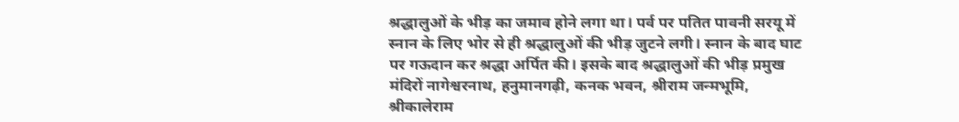श्रद्धालुओं के भीड़ का जमाव होने लगा था। पर्व पर पतित पावनी सरयू में स्नान के लिए भोर से ही श्रद्धालुओं की भीड़ जुटने लगी। स्नान के बाद घाट पर गऊदान कर श्रद्धा अर्पित की। इसके बाद श्रद्धालुओं की भीड़ प्रमुख मंदिरों नागेश्वरनाथ, हनुमानगढ़ी, कनक भवन, श्रीराम जन्मभूमि, श्रीकालेराम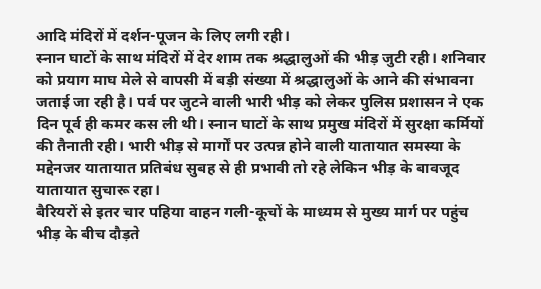आदि मंदिरों में दर्शन-पूजन के लिए लगी रही।
स्नान घाटों के साथ मंदिरों में देर शाम तक श्रद्धालुओं की भीड़ जुटी रही। शनिवार को प्रयाग माघ मेले से वापसी में बड़ी संख्या में श्रद्धालुओं के आने की संभावना जताई जा रही है। पर्व पर जुटने वाली भारी भीड़ को लेकर पुलिस प्रशासन ने एक दिन पूर्व ही कमर कस ली थी। स्नान घाटों के साथ प्रमुख मंदिरों में सुरक्षा कर्मियों की तैनाती रही। भारी भीड़ से मार्गों पर उत्पन्न होने वाली यातायात समस्या के मद्देनजर यातायात प्रतिबंध सुबह से ही प्रभावी तो रहे लेकिन भीड़ के बावजूद यातायात सुचारू रहा।
बैरियरों से इतर चार पहिया वाहन गली-कूचों के माध्यम से मुख्य मार्ग पर पहुंच भीड़ के बीच दौड़ते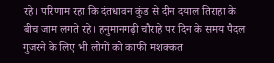रहे। परिणाम रहा कि दंतधावन कुंड से दीन दयाल तिराहा के बीच जाम लगते रहे। हनुमानगढ़ी चौराहे पर दिन के समय पैदल गुजरने के लिए भी लोगों को काफी मशक्कत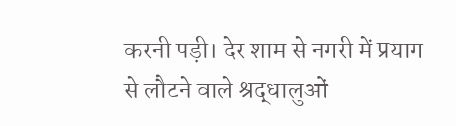करनी पड़ी। देर शाम से नगरी में प्रयाग से लौटने वाले श्रद्धालुओं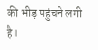की भीड़ पहुंचने लगी है।